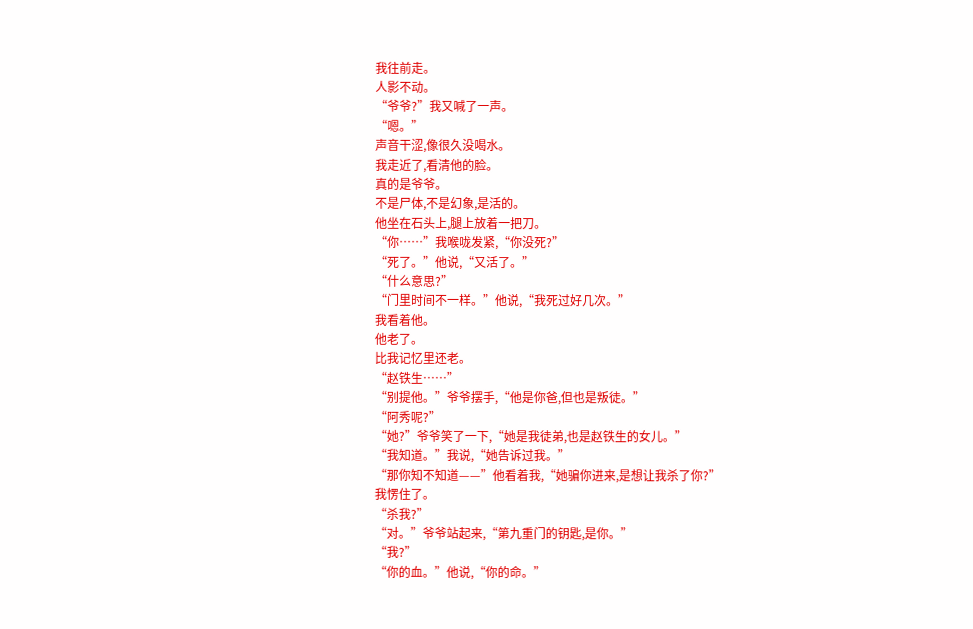我往前走。
人影不动。
“爷爷?”我又喊了一声。
“嗯。”
声音干涩,像很久没喝水。
我走近了,看清他的脸。
真的是爷爷。
不是尸体,不是幻象,是活的。
他坐在石头上,腿上放着一把刀。
“你……”我喉咙发紧,“你没死?”
“死了。”他说,“又活了。”
“什么意思?”
“门里时间不一样。”他说,“我死过好几次。”
我看着他。
他老了。
比我记忆里还老。
“赵铁生……”
“别提他。”爷爷摆手,“他是你爸,但也是叛徒。”
“阿秀呢?”
“她?”爷爷笑了一下,“她是我徒弟,也是赵铁生的女儿。”
“我知道。”我说,“她告诉过我。”
“那你知不知道——”他看着我,“她骗你进来,是想让我杀了你?”
我愣住了。
“杀我?”
“对。”爷爷站起来,“第九重门的钥匙,是你。”
“我?”
“你的血。”他说,“你的命。”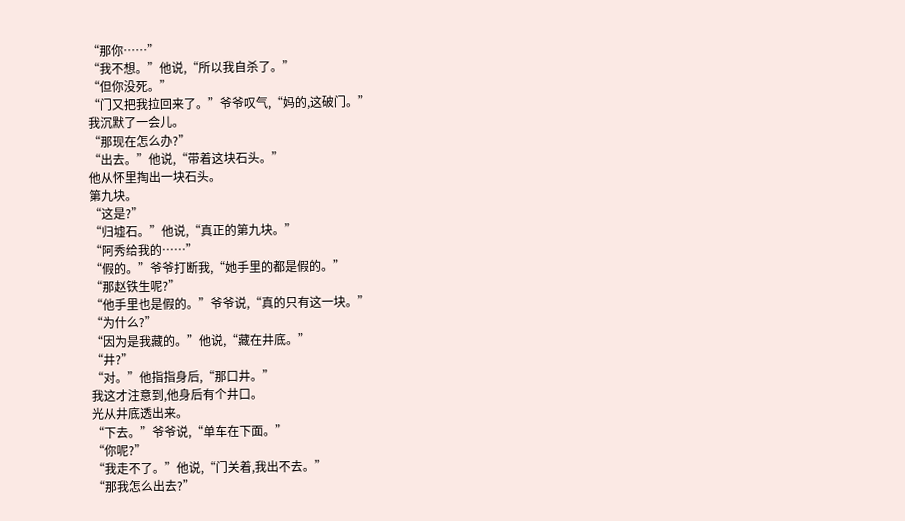“那你……”
“我不想。”他说,“所以我自杀了。”
“但你没死。”
“门又把我拉回来了。”爷爷叹气,“妈的,这破门。”
我沉默了一会儿。
“那现在怎么办?”
“出去。”他说,“带着这块石头。”
他从怀里掏出一块石头。
第九块。
“这是?”
“归墟石。”他说,“真正的第九块。”
“阿秀给我的……”
“假的。”爷爷打断我,“她手里的都是假的。”
“那赵铁生呢?”
“他手里也是假的。”爷爷说,“真的只有这一块。”
“为什么?”
“因为是我藏的。”他说,“藏在井底。”
“井?”
“对。”他指指身后,“那口井。”
我这才注意到,他身后有个井口。
光从井底透出来。
“下去。”爷爷说,“单车在下面。”
“你呢?”
“我走不了。”他说,“门关着,我出不去。”
“那我怎么出去?”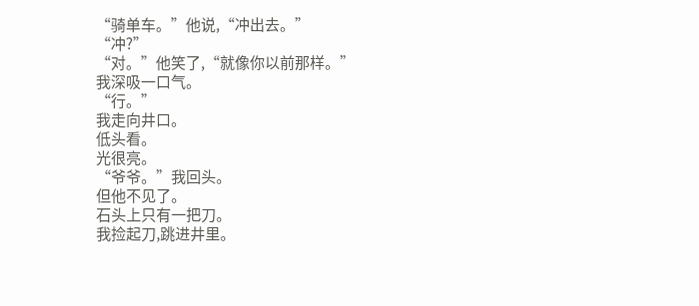“骑单车。”他说,“冲出去。”
“冲?”
“对。”他笑了,“就像你以前那样。”
我深吸一口气。
“行。”
我走向井口。
低头看。
光很亮。
“爷爷。”我回头。
但他不见了。
石头上只有一把刀。
我捡起刀,跳进井里。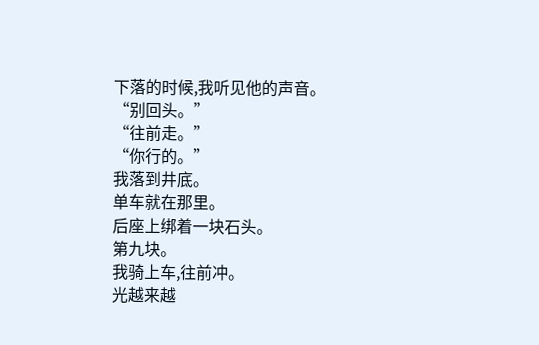下落的时候,我听见他的声音。
“别回头。”
“往前走。”
“你行的。”
我落到井底。
单车就在那里。
后座上绑着一块石头。
第九块。
我骑上车,往前冲。
光越来越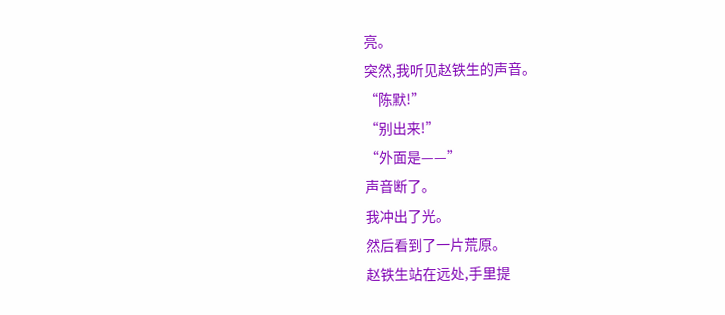亮。
突然,我听见赵铁生的声音。
“陈默!”
“别出来!”
“外面是——”
声音断了。
我冲出了光。
然后看到了一片荒原。
赵铁生站在远处,手里提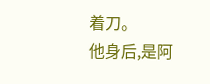着刀。
他身后,是阿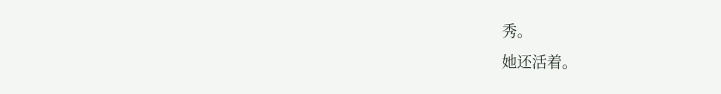秀。
她还活着。